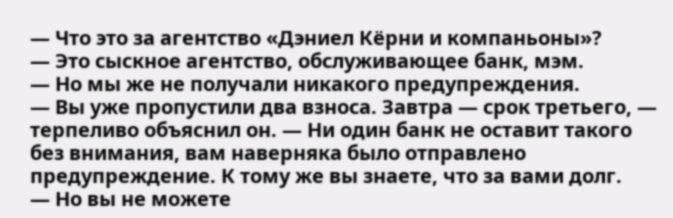— Что это за агентство «Дэниел Кёрни и компаньоны»?
— Это сыскное агентство, обслуживающее банк, мэм.
— Но мы же не получали никакого предупреждения.
— Вы уже пропустили два взноса. Завтра — срок третьего, — терпеливо объяснил он. — Ни один банк не оставит такого без внимания, вам наверняка было отправлено предупреждение. К тому же вы знаете, что за вами долг.
— Но вы не можете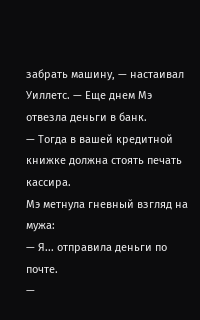забрать машину, — настаивал Уиллетс. — Еще днем Мэ отвезла деньги в банк.
— Тогда в вашей кредитной книжке должна стоять печать кассира.
Мэ метнула гневный взгляд на мужа:
— Я... отправила деньги по почте.
—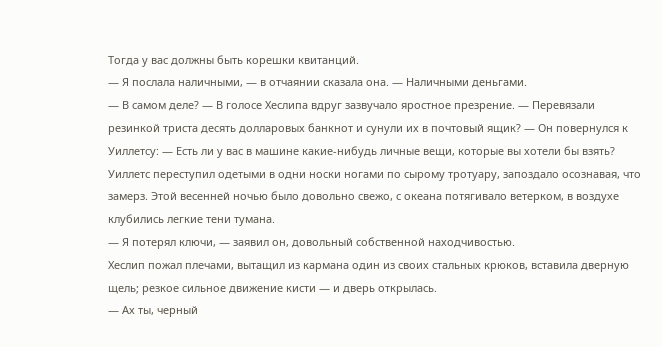Тогда у вас должны быть корешки квитанций.
— Я послала наличными, — в отчаянии сказала она. — Наличными деньгами.
— В самом деле? — В голосе Хеслипа вдруг зазвучало яростное презрение. — Перевязали резинкой триста десять долларовых банкнот и сунули их в почтовый ящик? — Он повернулся к Уиллетсу: — Есть ли у вас в машине какие-нибудь личные вещи, которые вы хотели бы взять?
Уиллетс переступил одетыми в одни носки ногами по сырому тротуару, запоздало осознавая, что замерз. Этой весенней ночью было довольно свежо, с океана потягивало ветерком, в воздухе клубились легкие тени тумана.
— Я потерял ключи, — заявил он, довольный собственной находчивостью.
Хеслип пожал плечами, вытащил из кармана один из своих стальных крюков, вставила дверную щель; резкое сильное движение кисти — и дверь открылась.
— Ах ты, черный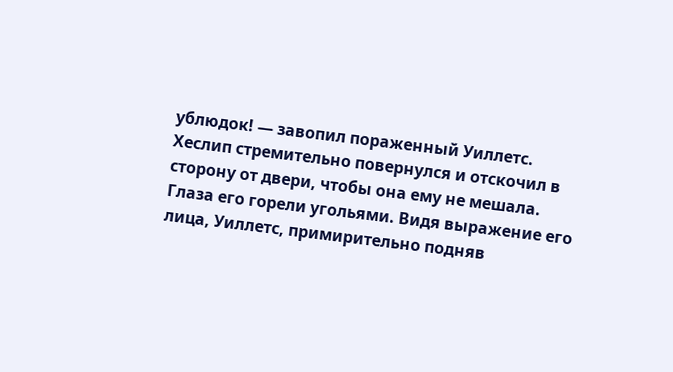ублюдок! — завопил пораженный Уиллетс.
Хеслип стремительно повернулся и отскочил в сторону от двери, чтобы она ему не мешала. Глаза его горели угольями. Видя выражение его лица, Уиллетс, примирительно подняв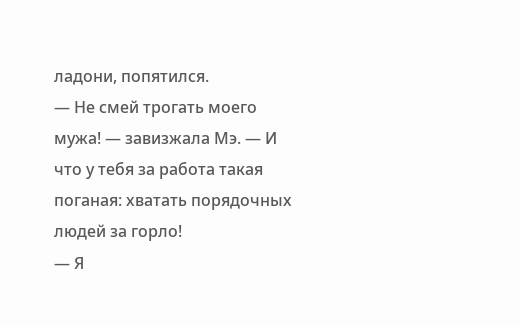ладони, попятился.
— Не смей трогать моего мужа! — завизжала Мэ. — И что у тебя за работа такая поганая: хватать порядочных людей за горло!
— Я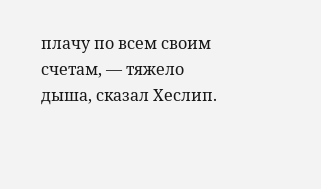плачу по всем своим счетам, — тяжело дыша, сказал Хеслип.